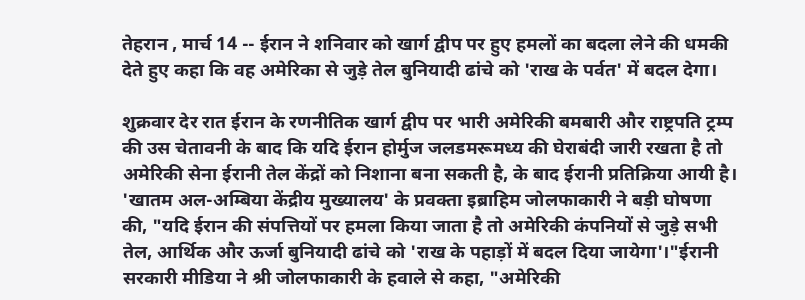तेहरान , मार्च 14 -- ईरान ने शनिवार को खार्ग द्वीप पर हुए हमलों का बदला लेने की धमकी देते हुए कहा कि वह अमेरिका से जुड़े तेल बुनियादी ढांचे को 'राख के पर्वत' में बदल देगा।

शुक्रवार देर रात ईरान के रणनीतिक खार्ग द्वीप पर भारी अमेरिकी बमबारी और राष्ट्रपति ट्रम्प की उस चेतावनी के बाद कि यदि ईरान होर्मुज जलडमरूमध्य की घेराबंदी जारी रखता है तो अमेरिकी सेना ईरानी तेल केंद्रों को निशाना बना सकती है, के बाद ईरानी प्रतिक्रिया आयी है। 'खातम अल-अम्बिया केंद्रीय मुख्यालय' के प्रवक्ता इब्राहिम जोलफाकारी ने बड़ी घोषणा की, "यदि ईरान की संपत्तियों पर हमला किया जाता है तो अमेरिकी कंपनियों से जुड़े सभी तेल, आर्थिक और ऊर्जा बुनियादी ढांचे को 'राख के पहाड़ों में बदल दिया जायेगा'।"ईरानी सरकारी मीडिया ने श्री जोलफाकारी के हवाले से कहा, "अमेरिकी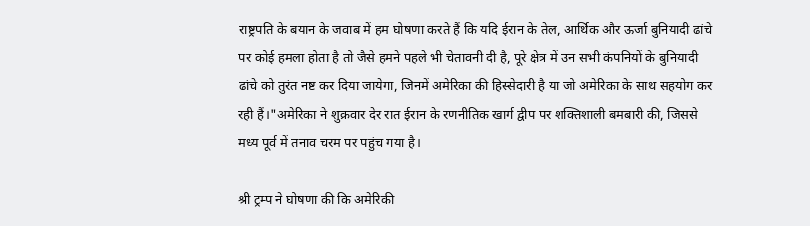राष्ट्रपति के बयान के जवाब में हम घोषणा करते हैं कि यदि ईरान के तेल, आर्थिक और ऊर्जा बुनियादी ढांचे पर कोई हमला होता है तो जैसे हमने पहले भी चेतावनी दी है, पूरे क्षेत्र में उन सभी कंपनियों के बुनियादी ढांचे को तुरंत नष्ट कर दिया जायेगा, जिनमें अमेरिका की हिस्सेदारी है या जो अमेरिका के साथ सहयोग कर रही हैं।"अमेरिका ने शुक्रवार देर रात ईरान के रणनीतिक खार्ग द्वीप पर शक्तिशाली बमबारी की, जिससे मध्य पूर्व में तनाव चरम पर पहुंच गया है।

श्री ट्रम्प ने घोषणा की कि अमेरिकी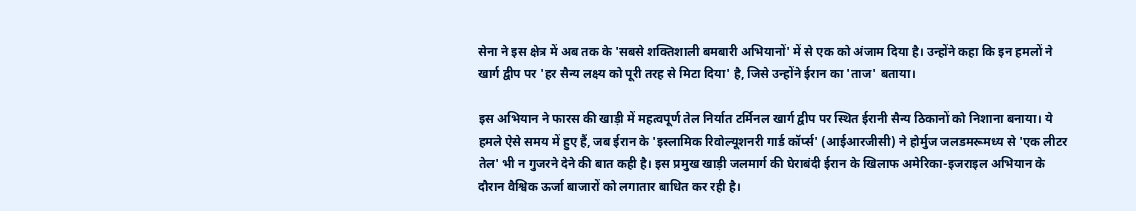सेना ने इस क्षेत्र में अब तक के 'सबसे शक्तिशाली बमबारी अभियानों' में से एक को अंजाम दिया है। उन्होंने कहा कि इन हमलों ने खार्ग द्वीप पर 'हर सैन्य लक्ष्य को पूरी तरह से मिटा दिया' है, जिसे उन्होंने ईरान का 'ताज' बताया।

इस अभियान ने फारस की खाड़ी में महत्वपूर्ण तेल निर्यात टर्मिनल खार्ग द्वीप पर स्थित ईरानी सैन्य ठिकानों को निशाना बनाया। ये हमले ऐसे समय में हुए हैं, जब ईरान के 'इस्लामिक रिवोल्यूशनरी गार्ड कॉर्प्स' (आईआरजीसी) ने होर्मुज जलडमरूमध्य से 'एक लीटर तेल' भी न गुजरने देने की बात कही है। इस प्रमुख खाड़ी जलमार्ग की घेराबंदी ईरान के खिलाफ अमेरिका-इजराइल अभियान के दौरान वैश्विक ऊर्जा बाजारों को लगातार बाधित कर रही है।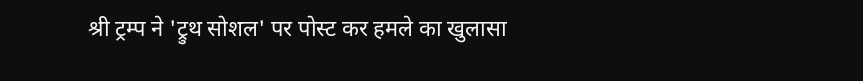श्री ट्रम्प ने 'ट्रुथ सोशल' पर पोस्ट कर हमले का खुलासा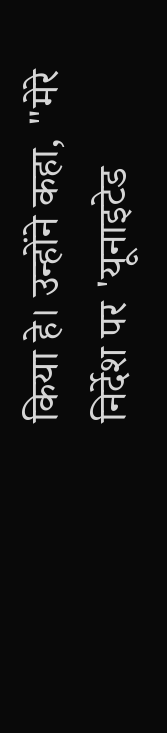किया हे। उन्होंने कहा, "मेरे निर्देश पर 'यूनाइटेड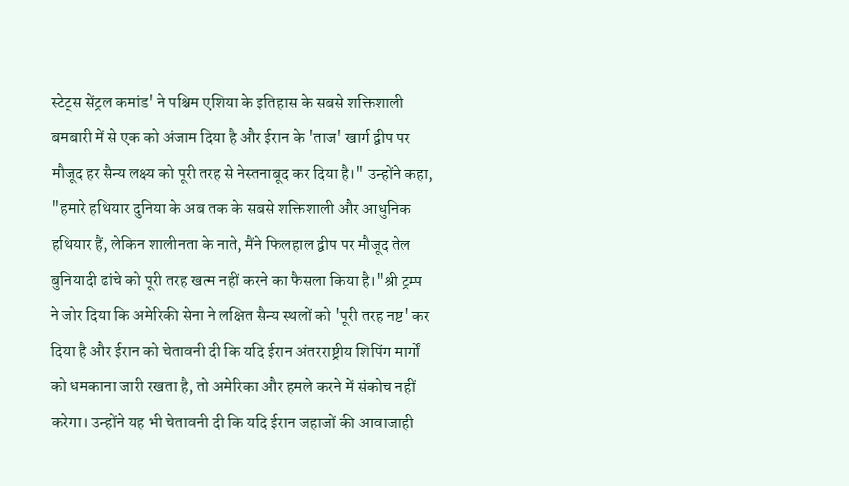स्टेट्स सेंट्रल कमांड' ने पश्चिम एशिया के इतिहास के सबसे शक्तिशाली बमबारी में से एक को अंजाम दिया है और ईरान के 'ताज' खार्ग द्वीप पर मौजूद हर सैन्य लक्ष्य को पूरी तरह से नेस्तनाबूद कर दिया है।" उन्होंने कहा, "हमारे हथियार दुनिया के अब तक के सबसे शक्तिशाली और आधुनिक हथियार हैं, लेकिन शालीनता के नाते, मैंने फिलहाल द्वीप पर मौजूद तेल बुनियादी ढांचे को पूरी तरह खत्म नहीं करने का फैसला किया है।"श्री ट्रम्प ने जोर दिया कि अमेरिकी सेना ने लक्षित सैन्य स्थलों को 'पूरी तरह नष्ट' कर दिया है और ईरान को चेतावनी दी कि यदि ईरान अंतरराष्ट्रीय शिपिंग मार्गों को धमकाना जारी रखता है, तो अमेरिका और हमले करने में संकोच नहीं करेगा। उन्होंने यह भी चेतावनी दी कि यदि ईरान जहाजों की आवाजाही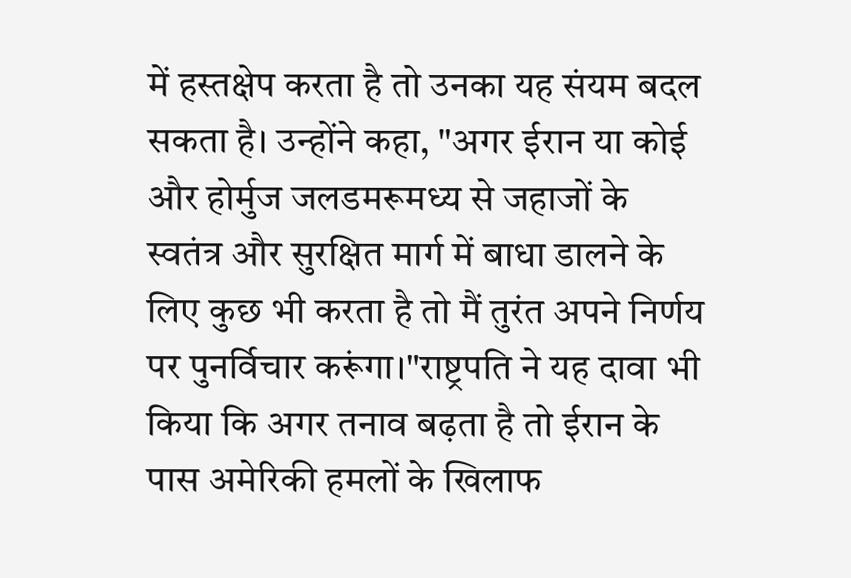में हस्तक्षेप करता है तो उनका यह संयम बदल सकता है। उन्होंने कहा, "अगर ईरान या कोई और होर्मुज जलडमरूमध्य से जहाजों के स्वतंत्र और सुरक्षित मार्ग में बाधा डालने के लिए कुछ भी करता है तो मैं तुरंत अपने निर्णय पर पुनर्विचार करूंगा।"राष्ट्रपति ने यह दावा भी किया कि अगर तनाव बढ़ता है तो ईरान के पास अमेरिकी हमलों के खिलाफ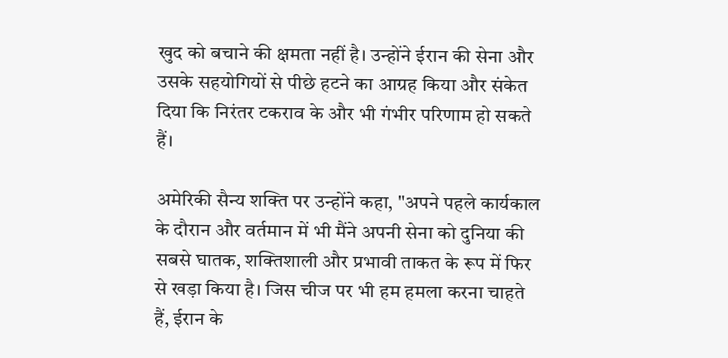खुद को बचाने की क्षमता नहीं है। उन्होंने ईरान की सेना और उसके सहयोगियों से पीछे हटने का आग्रह किया और संकेत दिया कि निरंतर टकराव के और भी गंभीर परिणाम हो सकते हैं।

अमेरिकी सैन्य शक्ति पर उन्होंने कहा, "अपने पहले कार्यकाल के दौरान और वर्तमान में भी मैंने अपनी सेना को दुनिया की सबसे घातक, शक्तिशाली और प्रभावी ताकत के रूप में फिर से खड़ा किया है। जिस चीज पर भी हम हमला करना चाहते हैं, ईरान के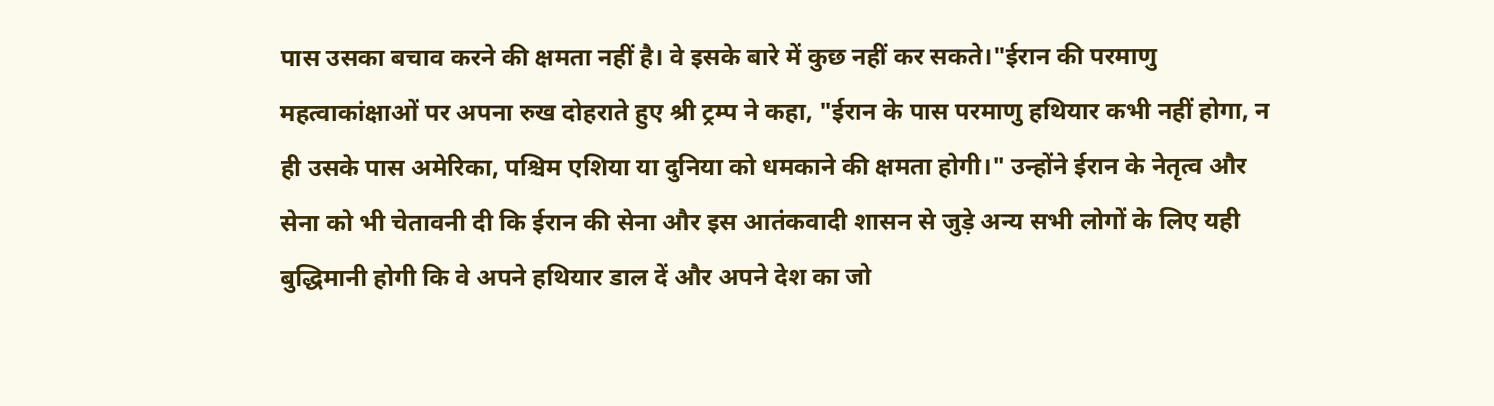पास उसका बचाव करने की क्षमता नहीं है। वे इसके बारे में कुछ नहीं कर सकते।"ईरान की परमाणु महत्वाकांक्षाओं पर अपना रुख दोहराते हुए श्री ट्रम्प ने कहा, "ईरान के पास परमाणु हथियार कभी नहीं होगा, न ही उसके पास अमेरिका, पश्चिम एशिया या दुनिया को धमकाने की क्षमता होगी।" उन्होंने ईरान के नेतृत्व और सेना को भी चेतावनी दी कि ईरान की सेना और इस आतंकवादी शासन से जुड़े अन्य सभी लोगों के लिए यही बुद्धिमानी होगी कि वे अपने हथियार डाल दें और अपने देश का जो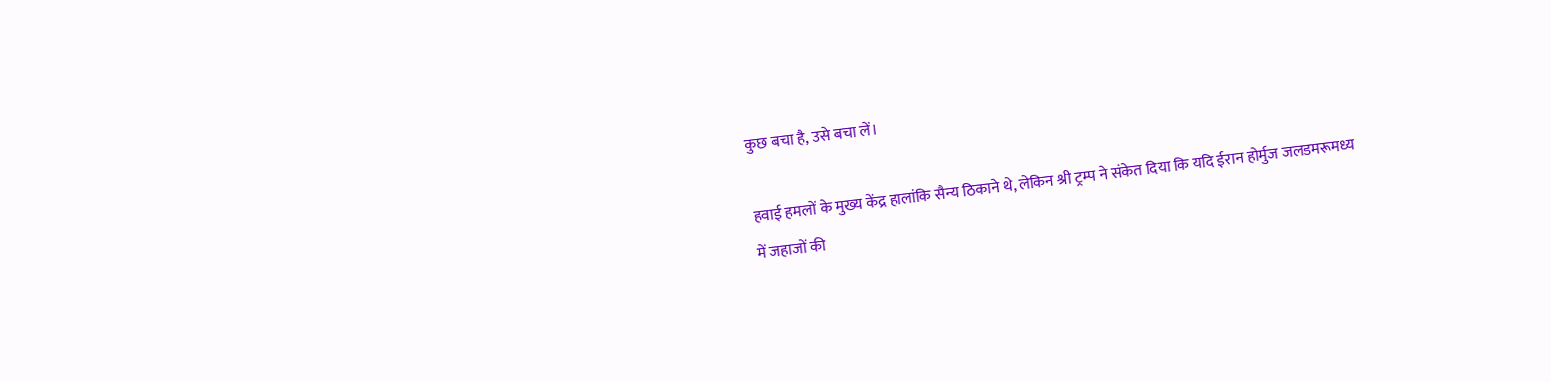कुछ बचा है, उसे बचा लें।

हवाई हमलों के मुख्य केंद्र हालांकि सैन्य ठिकाने थे, लेकिन श्री ट्रम्प ने संकेत दिया कि यदि ईरान होर्मुज जलडमरूमध्य में जहाजों की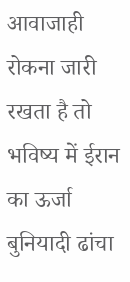आवाजाही रोकना जारी रखता है तो भविष्य में ईरान का ऊर्जा बुनियादी ढांचा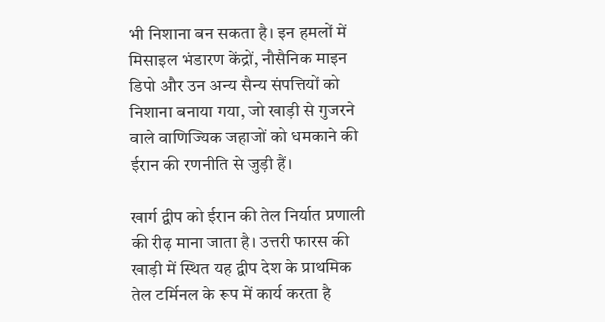भी निशाना बन सकता है। इन हमलों में मिसाइल भंडारण केंद्रों, नौसैनिक माइन डिपो और उन अन्य सैन्य संपत्तियों को निशाना बनाया गया, जो खाड़ी से गुजरने वाले वाणिज्यिक जहाजों को धमकाने की ईरान की रणनीति से जुड़ी हैं।

खार्ग द्वीप को ईरान की तेल निर्यात प्रणाली की रीढ़ माना जाता है। उत्तरी फारस की खाड़ी में स्थित यह द्वीप देश के प्राथमिक तेल टर्मिनल के रूप में कार्य करता है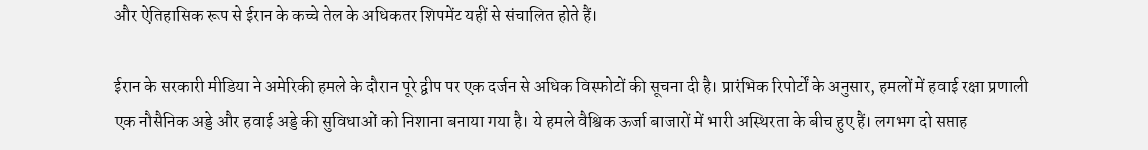और ऐतिहासिक रूप से ईरान के कच्चे तेल के अधिकतर शिपमेंट यहीं से संचालित होते हैं।

ईरान के सरकारी मीडिया ने अमेरिकी हमले के दौरान पूरे द्वीप पर एक दर्जन से अधिक विस्फोटों की सूचना दी है। प्रारंभिक रिपोर्टों के अनुसार, हमलों में हवाई रक्षा प्रणाली एक नौसैनिक अड्डे और हवाई अड्डे की सुविधाओं को निशाना बनाया गया है। ये हमले वैश्विक ऊर्जा बाजारों में भारी अस्थिरता के बीच हुए हैं। लगभग दो सप्ताह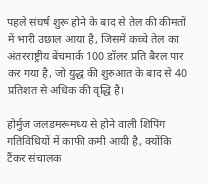पहले संघर्ष शुरू होने के बाद से तेल की कीमतों में भारी उछाल आया है, जिसमें कच्चे तेल का अंतरराष्ट्रीय बेंचमार्क 100 डॉलर प्रति बैरल पार कर गया है, जो युद्ध की शुरुआत के बाद से 40 प्रतिशत से अधिक की वृद्धि है।

होर्मुज जलडमरूमध्य से होने वाली शिपिंग गतिविधियों में काफी कमी आयी है, क्योंकि टैंकर संचालक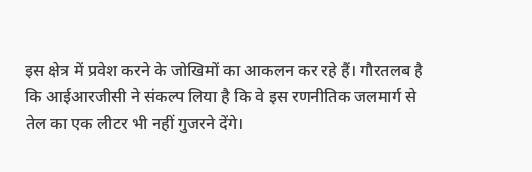इस क्षेत्र में प्रवेश करने के जोखिमों का आकलन कर रहे हैं। गौरतलब है कि आईआरजीसी ने संकल्प लिया है कि वे इस रणनीतिक जलमार्ग से तेल का एक लीटर भी नहीं गुजरने देंगे।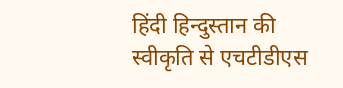हिंदी हिन्दुस्तान की स्वीकृति से एचटीडीएस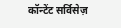कॉन्टेंट सर्विसेज़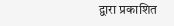द्वारा प्रकाशित